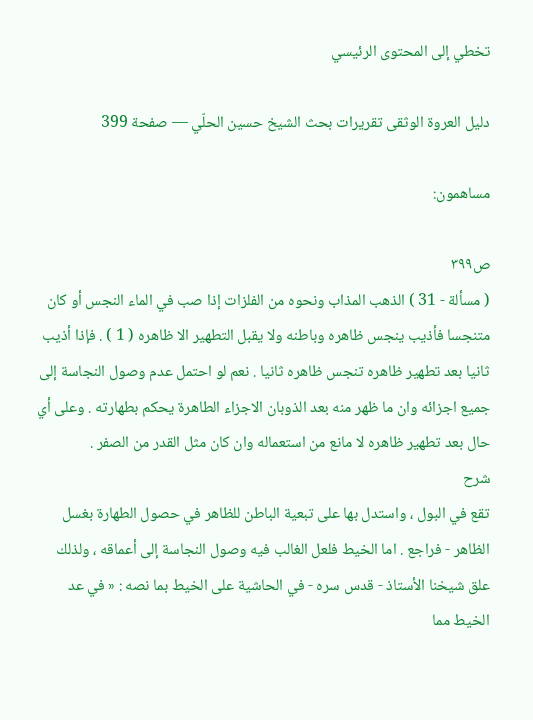تخطي إلى المحتوى الرئيسي

دليل العروة الوثقى تقريرات بحث الشيخ حسين الحلّي — صفحة 399

مساهمون:

ص٣٩٩
( مسألة - 31 ) الذهب المذاب ونحوه من الفلزات إذا صب في الماء النجس أو كان متنجسا فأذيب ينجس ظاهره وباطنه ولا يقبل التطهير الا ظاهره ( 1 ) . فإذا أذيب ثانيا بعد تطهير ظاهره تنجس ظاهره ثانيا . نعم لو احتمل عدم وصول النجاسة إلى جميع اجزائه وان ما ظهر منه بعد الذوبان الاجزاء الطاهرة يحكم بطهارته . وعلى أي حال بعد تطهير ظاهره لا مانع من استعماله وان كان مثل القدر من الصفر .
شرح
تقع في البول ، واستدل بها على تبعية الباطن للظاهر في حصول الطهارة بغسل الظاهر - فراجع . اما الخيط فلعل الغالب فيه وصول النجاسة إلى أعماقه ، ولذلك علق شيخنا الأستاذ - قدس سره - في الحاشية على الخيط بما نصه : « في عد الخيط مما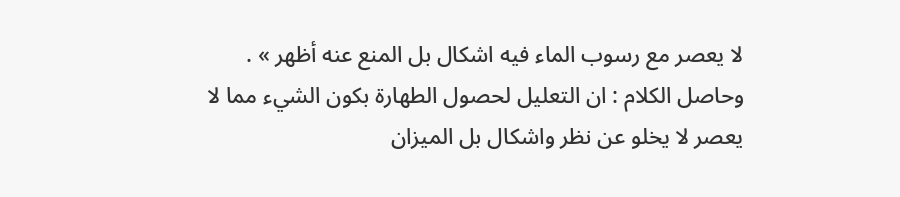لا يعصر مع رسوب الماء فيه اشكال بل المنع عنه أظهر » . وحاصل الكلام : ان التعليل لحصول الطهارة بكون الشيء مما لا يعصر لا يخلو عن نظر واشكال بل الميزان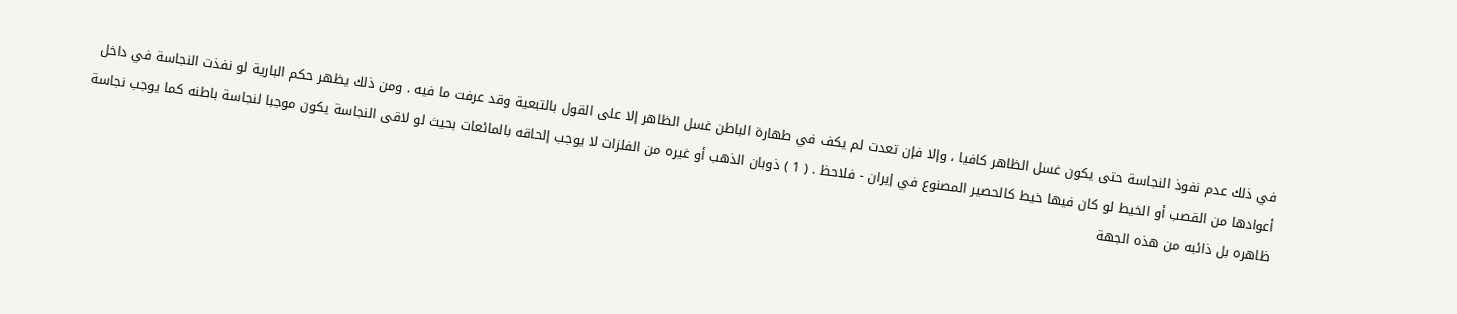في ذلك عدم نفوذ النجاسة حتى يكون غسل الظاهر كافيا ، وإلا فإن تعدت لم يكف في طهارة الباطن غسل الظاهر إلا على القول بالتبعية وقد عرفت ما فيه . ومن ذلك يظهر حكم البارية لو نفذت النجاسة في داخل أعوادها من القصب أو الخيط لو كان فيها خيط كالحصير المصنوع في إيران - فلاحظ . ( 1 ) ذوبان الذهب أو غيره من الفلزات لا يوجب إلحاقه بالمائعات بحيث لو لاقى النجاسة يكون موجبا لنجاسة باطنه كما يوجب نجاسة ظاهره بل ذائبه من هذه الجهة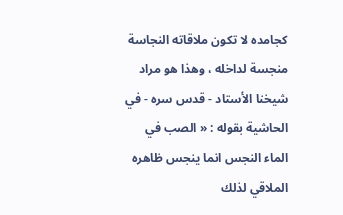كجامده لا تكون ملاقاته النجاسة منجسة لداخله ، وهذا هو مراد شيخنا الأستاد - قدس سره - في الحاشية بقوله : « الصب في الماء النجس انما ينجس ظاهره الملاقي لذلك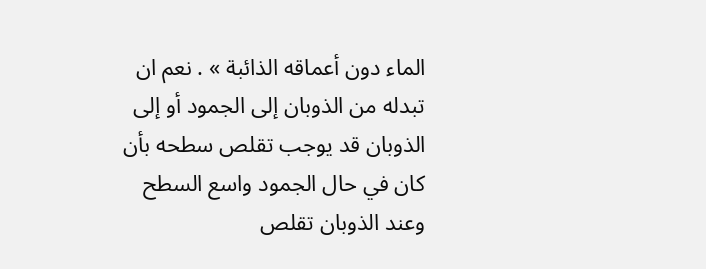الماء دون أعماقه الذائبة » . نعم ان تبدله من الذوبان إلى الجمود أو إلى الذوبان قد يوجب تقلص سطحه بأن كان في حال الجمود واسع السطح وعند الذوبان تقلص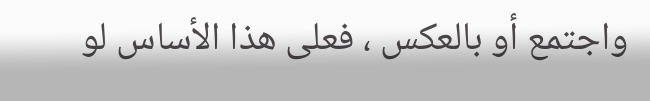واجتمع أو بالعكس ، فعلى هذا الأساس لو